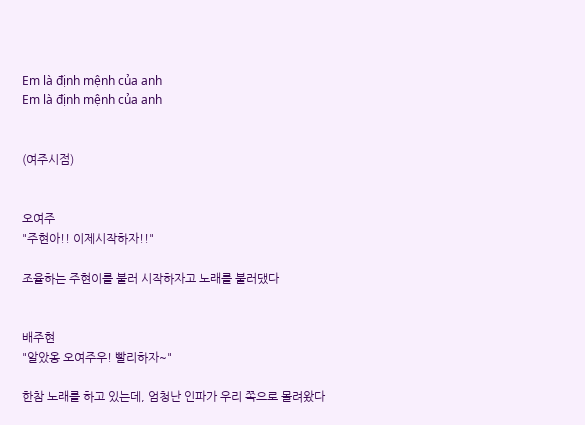Em là định mệnh của anh
Em là định mệnh của anh


(여주시점)


오여주
"주현아!! 이제시작하자!!"

조율하는 주현이를 불러 시작하자고 노래를 불러댔다


배주현
"알았옹 오여주우! 빨리하자~"

한참 노래를 하고 있는데, 엄청난 인파가 우리 쪽으로 몰려왔다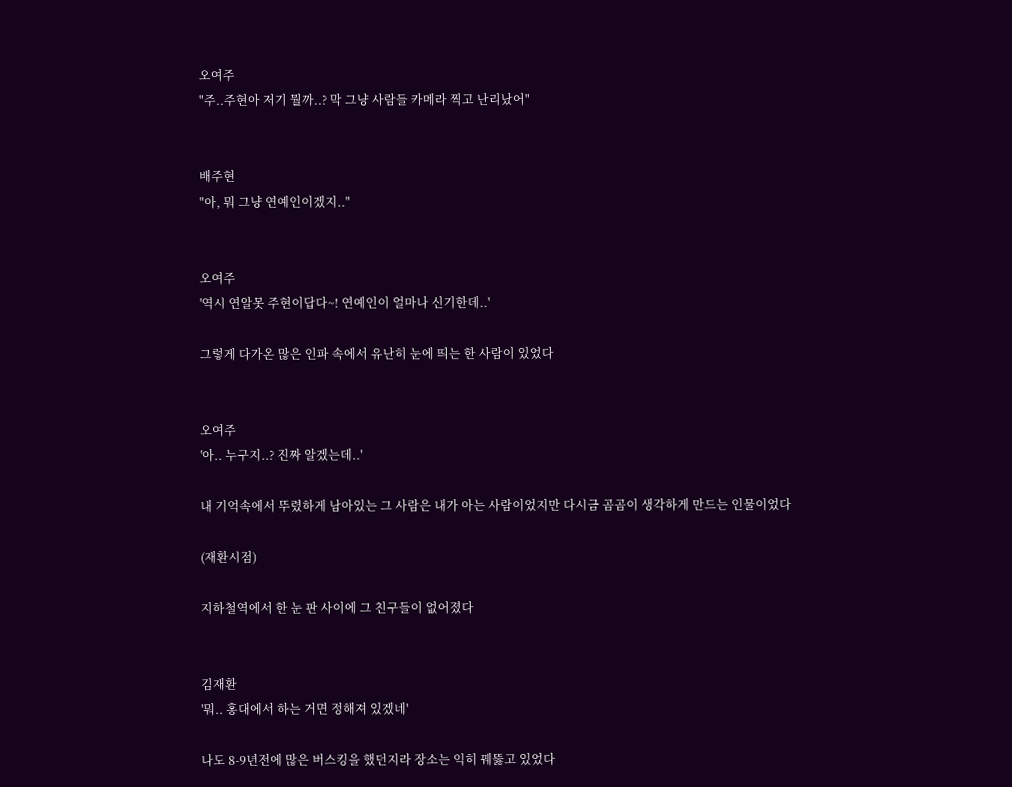오여주
"주..주현아 저기 뭘까..? 막 그냥 사람들 카메라 찍고 난리났어"


배주현
"아, 뭐 그냥 연예인이겠지.."


오여주
'역시 연알못 주현이답다~! 연예인이 얼마나 신기한데..'

그렇게 다가온 많은 인파 속에서 유난히 눈에 띄는 한 사람이 있었다


오여주
'아.. 누구지..? 진짜 알겠는데..'

내 기억속에서 뚜렸하게 남아있는 그 사람은 내가 아는 사람이었지만 다시금 곰곰이 생각하게 만드는 인물이었다

(재환시점)

지하철역에서 한 눈 판 사이에 그 친구들이 없어졌다


김재환
'뭐.. 홍대에서 하는 거면 정해져 있겠네'

나도 8-9년전에 많은 버스킹을 했던지라 장소는 익히 꿰뚫고 있었다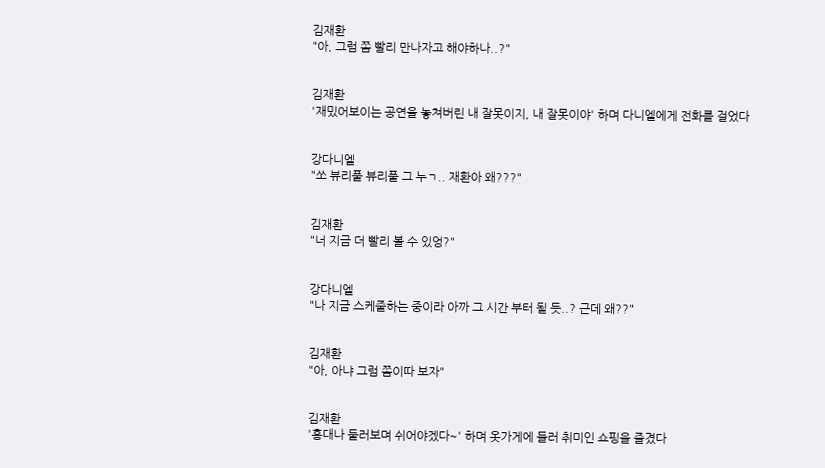김재환
"아, 그럼 쫌 빨리 만나자고 해야하나..?"


김재환
'재밌어보이는 공연을 놓쳐버린 내 잘못이지, 내 잘못이야' 하며 다니엘에게 전화를 걸었다


강다니엘
"쏘 뷰리풀 뷰리풀 그 누ㄱ.. 재환아 왜???"


김재환
"너 지금 더 빨리 볼 수 있엉?"


강다니엘
"나 지금 스케줄하는 중이라 아까 그 시간 부터 될 듯..? 근데 왜??"


김재환
"아, 아냐 그럼 쫌이따 보자"


김재환
'홍대나 둘러보며 쉬어야겠다~' 하며 옷가게에 들러 취미인 쇼핑을 즐겼다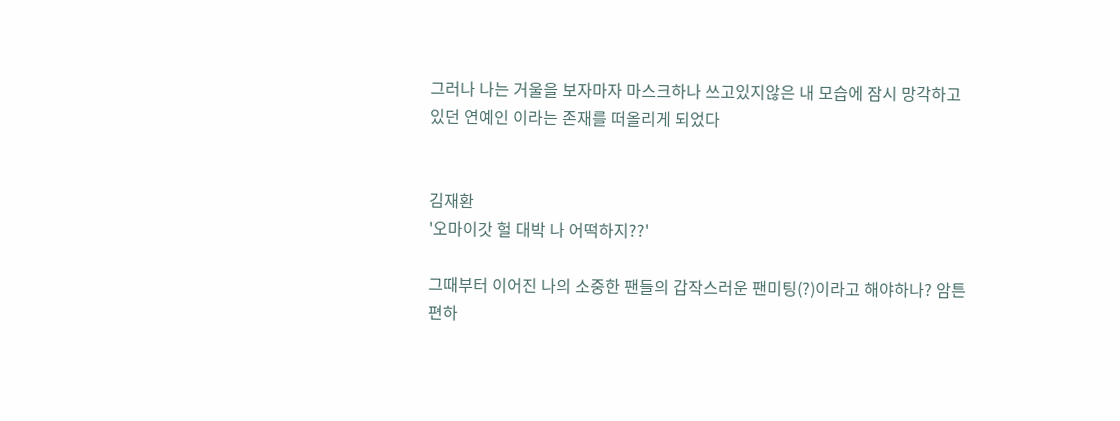그러나 나는 거울을 보자마자 마스크하나 쓰고있지않은 내 모습에 잠시 망각하고 있던 연예인 이라는 존재를 떠올리게 되었다


김재환
'오마이갓 헐 대박 나 어떡하지??'

그때부터 이어진 나의 소중한 팬들의 갑작스러운 팬미팅(?)이라고 해야하나? 암튼 편하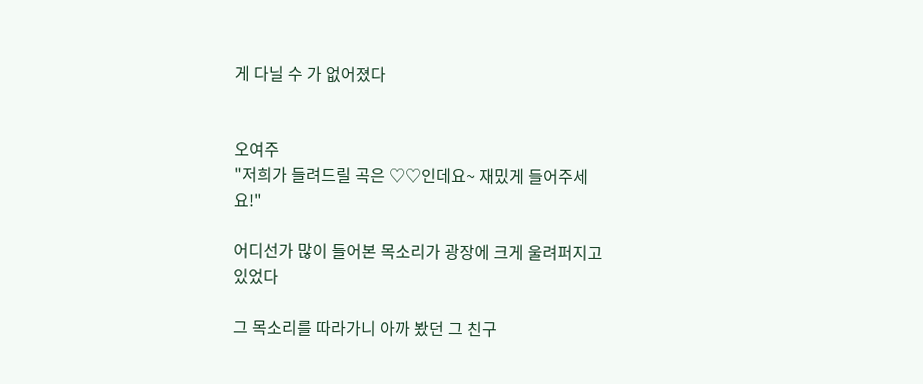게 다닐 수 가 없어졌다


오여주
"저희가 들려드릴 곡은 ♡♡인데요~ 재밌게 들어주세요!"

어디선가 많이 들어본 목소리가 광장에 크게 울려퍼지고 있었다

그 목소리를 따라가니 아까 봤던 그 친구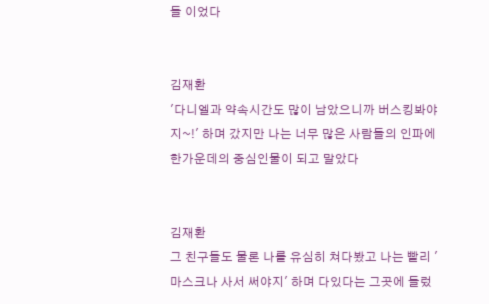들 이었다


김재환
'다니엘과 약속시간도 많이 남았으니까 버스킹봐야지~!' 하며 갔지만 나는 너무 많은 사람들의 인파에 한가운데의 중심인물이 되고 말았다


김재환
그 친구들도 물론 나를 유심히 쳐다봤고 나는 빨리 '마스크나 사서 써야지' 하며 다있다는 그곳에 들렀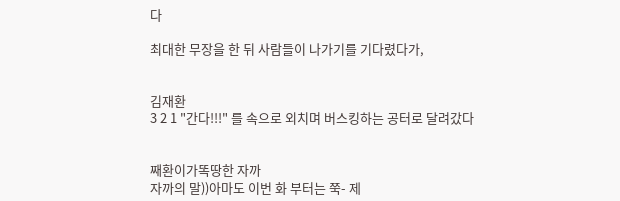다

최대한 무장을 한 뒤 사람들이 나가기를 기다렸다가,


김재환
3 2 1 "간다!!!" 를 속으로 외치며 버스킹하는 공터로 달려갔다


째환이가똑땅한 자까
자까의 말))아마도 이번 화 부터는 쭉- 제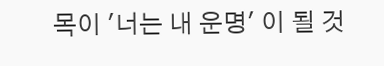목이 '너는 내 운명' 이 될 것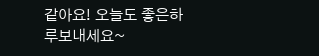같아요! 오늘도 좋은하루보내세요~